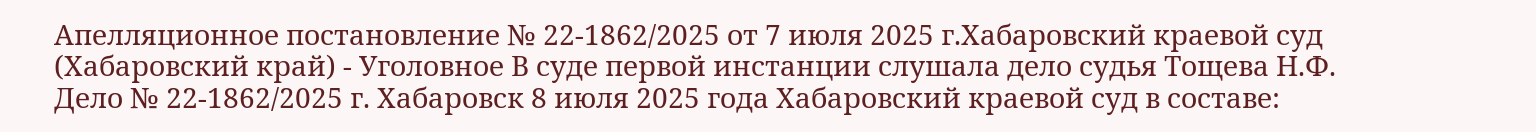Апелляционное постановление № 22-1862/2025 от 7 июля 2025 г.Хабаровский краевой суд (Хабаровский край) - Уголовное В суде первой инстанции слушала дело судья Тощева Н.Ф. Дело № 22-1862/2025 г. Хабаровск 8 июля 2025 года Хабаровский краевой суд в составе: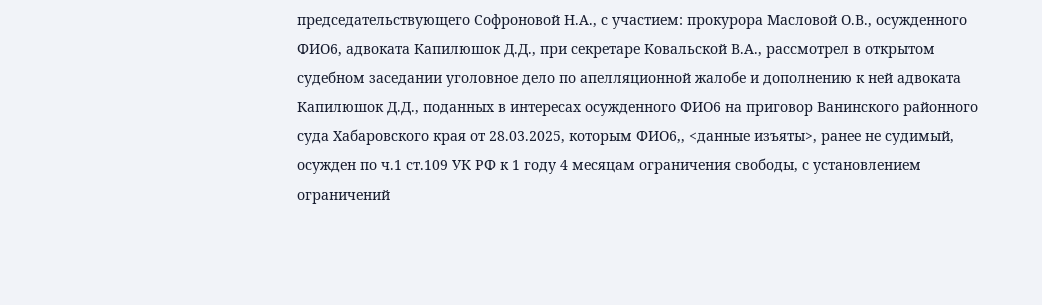председательствующего Софроновой Н.А., с участием: прокурора Масловой О.В., осужденного ФИО6, адвоката Капилюшок Д.Д., при секретаре Ковальской В.А., рассмотрел в открытом судебном заседании уголовное дело по апелляционной жалобе и дополнению к ней адвоката Капилюшок Д.Д., поданных в интересах осужденного ФИО6 на приговор Ванинского районного суда Хабаровского края от 28.03.2025, которым ФИО6,, <данные изъяты>, ранее не судимый, осужден по ч.1 ст.109 УК РФ к 1 году 4 месяцам ограничения свободы, с установлением ограничений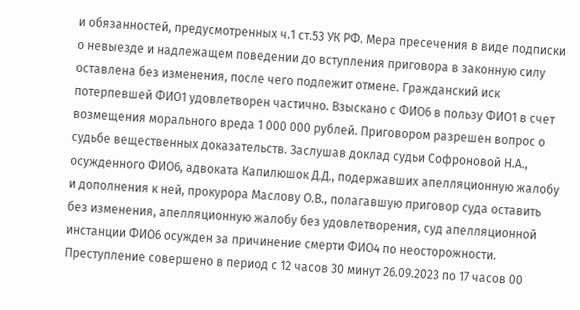и обязанностей, предусмотренных ч.1 ст.53 УК РФ. Мера пресечения в виде подписки о невыезде и надлежащем поведении до вступления приговора в законную силу оставлена без изменения, после чего подлежит отмене. Гражданский иск потерпевшей ФИО1 удовлетворен частично. Взыскано с ФИО6 в пользу ФИО1 в счет возмещения морального вреда 1 000 000 рублей. Приговором разрешен вопрос о судьбе вещественных доказательств. Заслушав доклад судьи Софроновой Н.А., осужденного ФИО6, адвоката Капилюшок Д.Д., подержавших апелляционную жалобу и дополнения к ней, прокурора Маслову О.В., полагавшую приговор суда оставить без изменения, апелляционную жалобу без удовлетворения, суд апелляционной инстанции ФИО6 осужден за причинение смерти ФИО4 по неосторожности. Преступление совершено в период с 12 часов 30 минут 26.09.2023 по 17 часов 00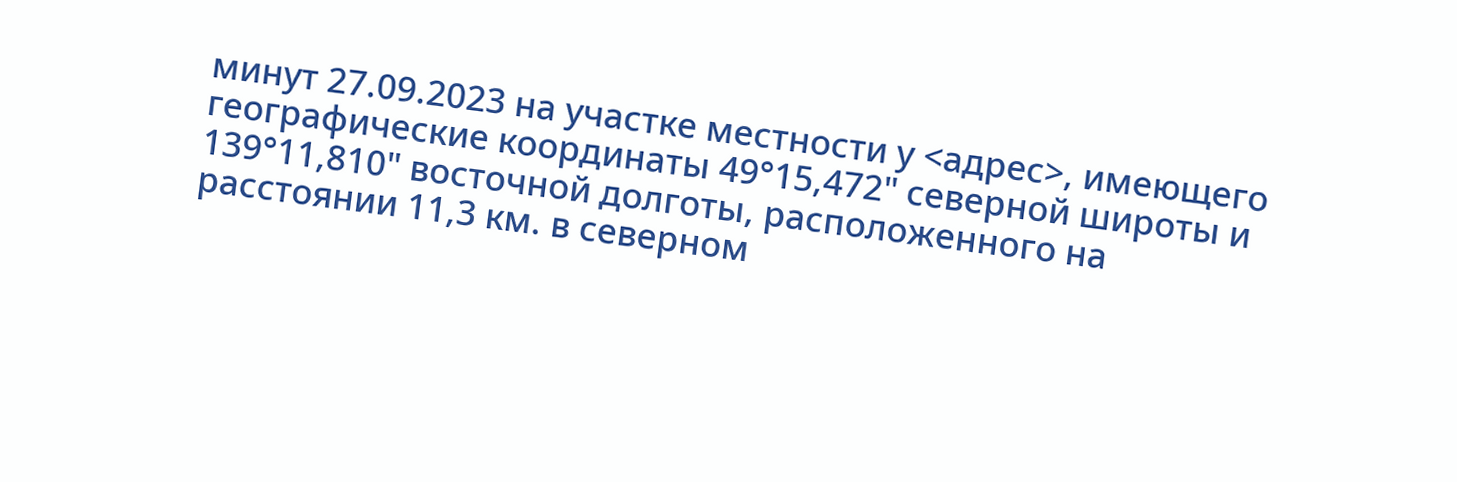минут 27.09.2023 на участке местности у <адрес>, имеющего географические координаты 49°15,472" северной широты и 139°11,810" восточной долготы, расположенного на расстоянии 11,3 км. в северном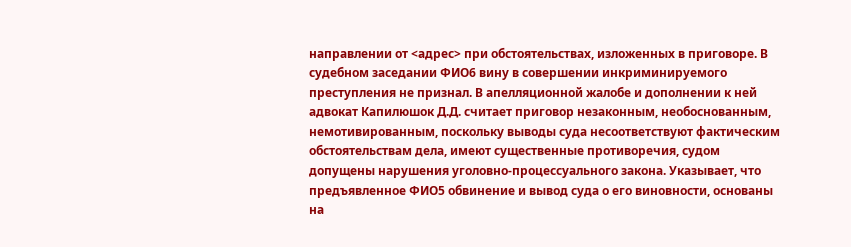направлении от <адрес> при обстоятельствах, изложенных в приговоре. В судебном заседании ФИО6 вину в совершении инкриминируемого преступления не признал. В апелляционной жалобе и дополнении к ней адвокат Капилюшок Д.Д. считает приговор незаконным, необоснованным, немотивированным, поскольку выводы суда несоответствуют фактическим обстоятельствам дела, имеют существенные противоречия, судом допущены нарушения уголовно-процессуального закона. Указывает, что предъявленное ФИО5 обвинение и вывод суда о его виновности, основаны на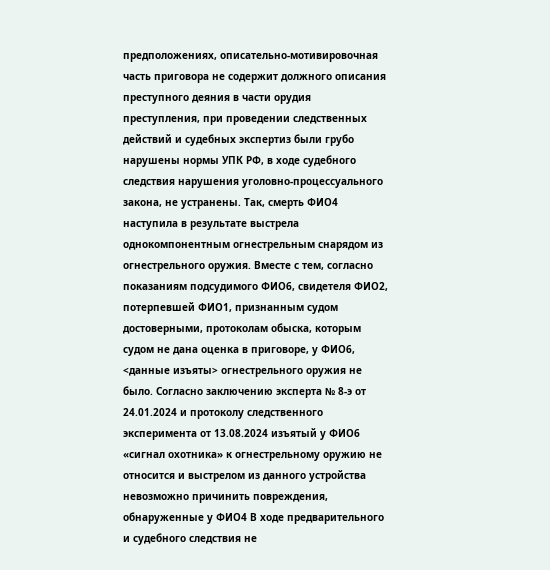предположениях, описательно-мотивировочная часть приговора не содержит должного описания преступного деяния в части орудия преступления, при проведении следственных действий и судебных экспертиз были грубо нарушены нормы УПК РФ, в ходе судебного следствия нарушения уголовно-процессуального закона, не устранены. Так, смерть ФИО4 наступила в результате выстрела однокомпонентным огнестрельным снарядом из огнестрельного оружия. Вместе с тем, согласно показаниям подсудимого ФИО6, свидетеля ФИО2, потерпевшей ФИО1, признанным судом достоверными, протоколам обыска, которым судом не дана оценка в приговоре, у ФИО6, <данные изъяты> огнестрельного оружия не было. Согласно заключению эксперта № 8-э от 24.01.2024 и протоколу следственного эксперимента от 13.08.2024 изъятый у ФИО6 «сигнал охотника» к огнестрельному оружию не относится и выстрелом из данного устройства невозможно причинить повреждения, обнаруженные у ФИО4 В ходе предварительного и судебного следствия не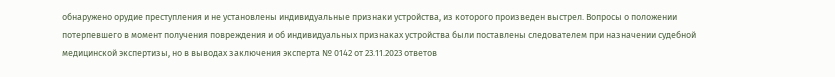обнаружено орудие преступления и не установлены индивидуальные признаки устройства, из которого произведен выстрел. Вопросы о положении потерпевшего в момент получения повреждения и об индивидуальных признаках устройства были поставлены следователем при назначении судебной медицинской экспертизы, но в выводах заключения эксперта № 0142 от 23.11.2023 ответов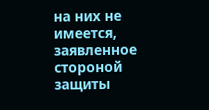на них не имеется, заявленное стороной защиты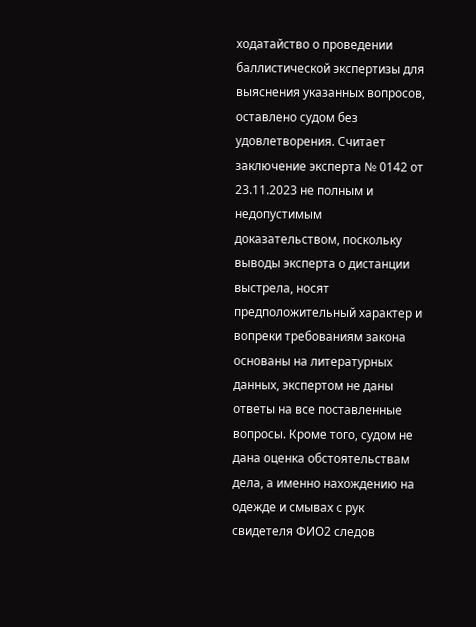ходатайство о проведении баллистической экспертизы для выяснения указанных вопросов, оставлено судом без удовлетворения. Считает заключение эксперта № 0142 от 23.11.2023 не полным и недопустимым доказательством, поскольку выводы эксперта о дистанции выстрела, носят предположительный характер и вопреки требованиям закона основаны на литературных данных, экспертом не даны ответы на все поставленные вопросы. Кроме того, судом не дана оценка обстоятельствам дела, а именно нахождению на одежде и смывах с рук свидетеля ФИО2 следов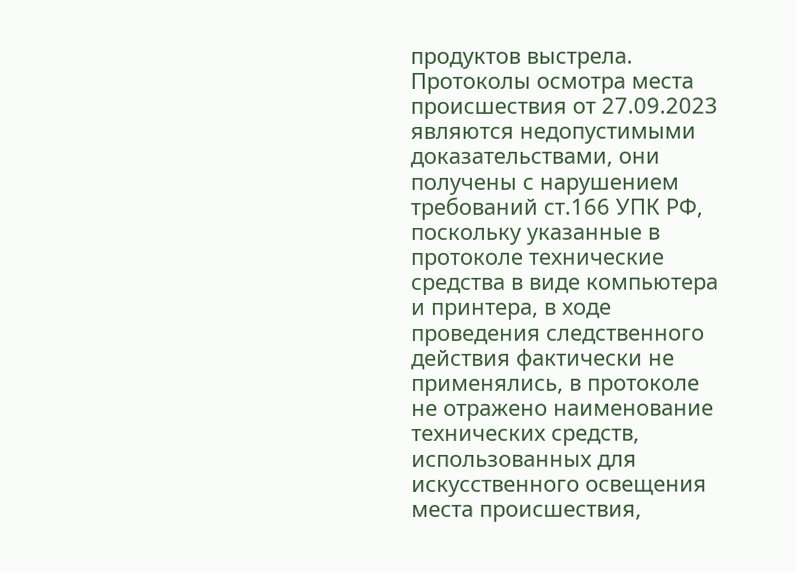продуктов выстрела. Протоколы осмотра места происшествия от 27.09.2023 являются недопустимыми доказательствами, они получены с нарушением требований ст.166 УПК РФ, поскольку указанные в протоколе технические средства в виде компьютера и принтера, в ходе проведения следственного действия фактически не применялись, в протоколе не отражено наименование технических средств, использованных для искусственного освещения места происшествия,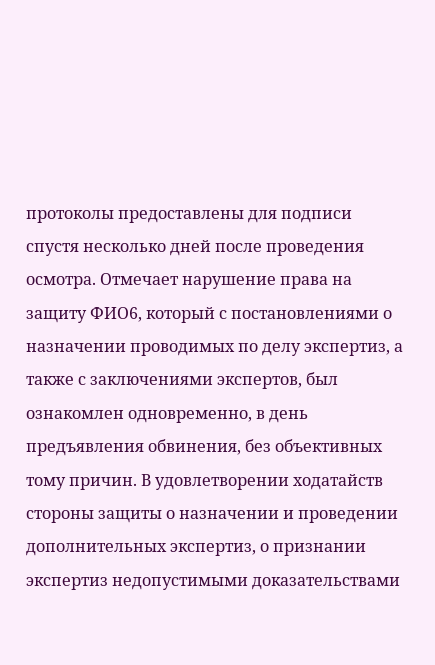протоколы предоставлены для подписи спустя несколько дней после проведения осмотра. Отмечает нарушение права на защиту ФИО6, который с постановлениями о назначении проводимых по делу экспертиз, а также с заключениями экспертов, был ознакомлен одновременно, в день предъявления обвинения, без объективных тому причин. В удовлетворении ходатайств стороны защиты о назначении и проведении дополнительных экспертиз, о признании экспертиз недопустимыми доказательствами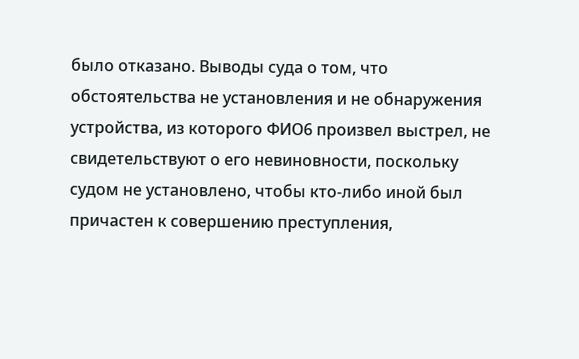было отказано. Выводы суда о том, что обстоятельства не установления и не обнаружения устройства, из которого ФИО6 произвел выстрел, не свидетельствуют о его невиновности, поскольку судом не установлено, чтобы кто-либо иной был причастен к совершению преступления,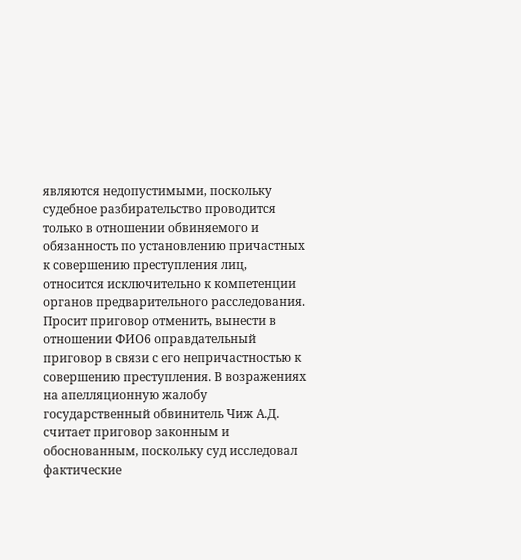являются недопустимыми, поскольку судебное разбирательство проводится только в отношении обвиняемого и обязанность по установлению причастных к совершению преступления лиц, относится исключительно к компетенции органов предварительного расследования. Просит приговор отменить, вынести в отношении ФИО6 оправдательный приговор в связи с его непричастностью к совершению преступления. В возражениях на апелляционную жалобу государственный обвинитель Чиж А.Д. считает приговор законным и обоснованным, поскольку суд исследовал фактические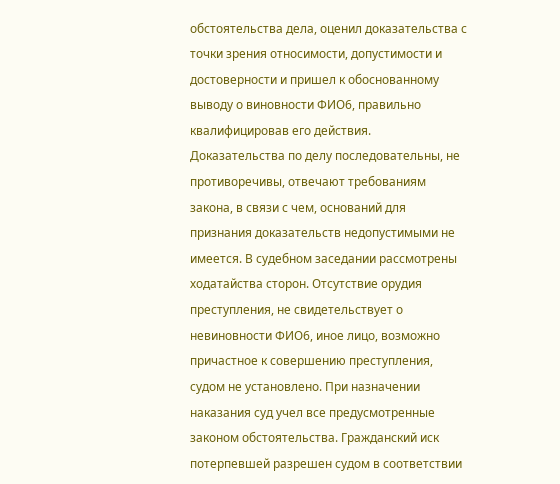обстоятельства дела, оценил доказательства с точки зрения относимости, допустимости и достоверности и пришел к обоснованному выводу о виновности ФИО6, правильно квалифицировав его действия. Доказательства по делу последовательны, не противоречивы, отвечают требованиям закона, в связи с чем, оснований для признания доказательств недопустимыми не имеется. В судебном заседании рассмотрены ходатайства сторон. Отсутствие орудия преступления, не свидетельствует о невиновности ФИО6, иное лицо, возможно причастное к совершению преступления, судом не установлено. При назначении наказания суд учел все предусмотренные законом обстоятельства. Гражданский иск потерпевшей разрешен судом в соответствии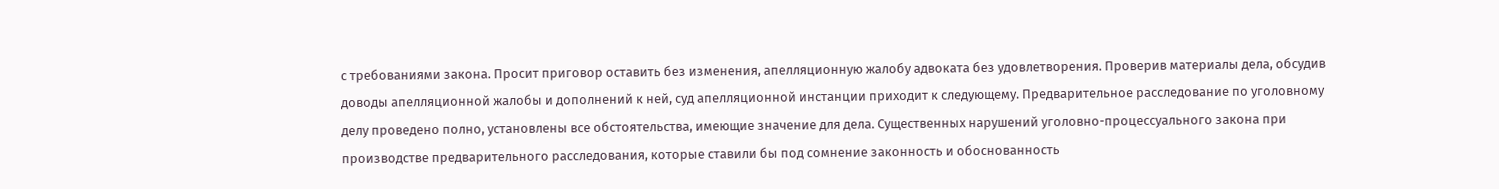с требованиями закона. Просит приговор оставить без изменения, апелляционную жалобу адвоката без удовлетворения. Проверив материалы дела, обсудив доводы апелляционной жалобы и дополнений к ней, суд апелляционной инстанции приходит к следующему. Предварительное расследование по уголовному делу проведено полно, установлены все обстоятельства, имеющие значение для дела. Существенных нарушений уголовно-процессуального закона при производстве предварительного расследования, которые ставили бы под сомнение законность и обоснованность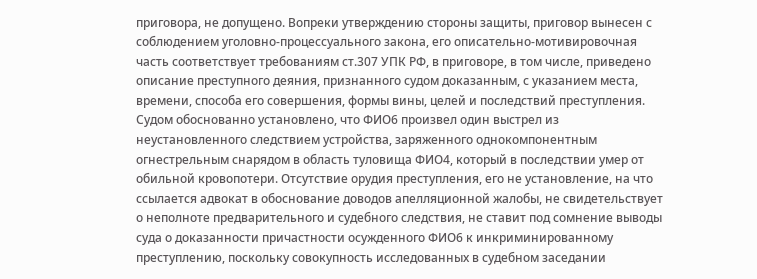приговора, не допущено. Вопреки утверждению стороны защиты, приговор вынесен с соблюдением уголовно-процессуального закона, его описательно-мотивировочная часть соответствует требованиям ст.307 УПК РФ, в приговоре, в том числе, приведено описание преступного деяния, признанного судом доказанным, с указанием места, времени, способа его совершения, формы вины, целей и последствий преступления. Судом обоснованно установлено, что ФИО6 произвел один выстрел из неустановленного следствием устройства, заряженного однокомпонентным огнестрельным снарядом в область туловища ФИО4, который в последствии умер от обильной кровопотери. Отсутствие орудия преступления, его не установление, на что ссылается адвокат в обоснование доводов апелляционной жалобы, не свидетельствует о неполноте предварительного и судебного следствия, не ставит под сомнение выводы суда о доказанности причастности осужденного ФИО6 к инкриминированному преступлению, поскольку совокупность исследованных в судебном заседании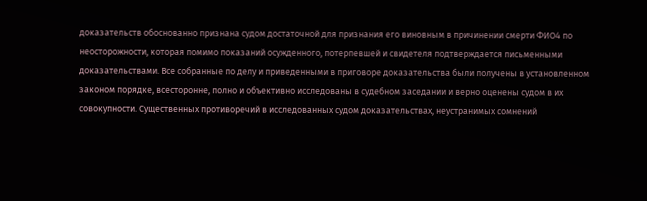доказательств обоснованно признана судом достаточной для признания его виновным в причинении смерти ФИО4 по неосторожности, которая помимо показаний осужденного, потерпевшей и свидетеля подтверждается письменными доказательствами. Все собранные по делу и приведенными в приговоре доказательства были получены в установленном законом порядке, всесторонне, полно и объективно исследованы в судебном заседании и верно оценены судом в их совокупности. Существенных противоречий в исследованных судом доказательствах, неустранимых сомнений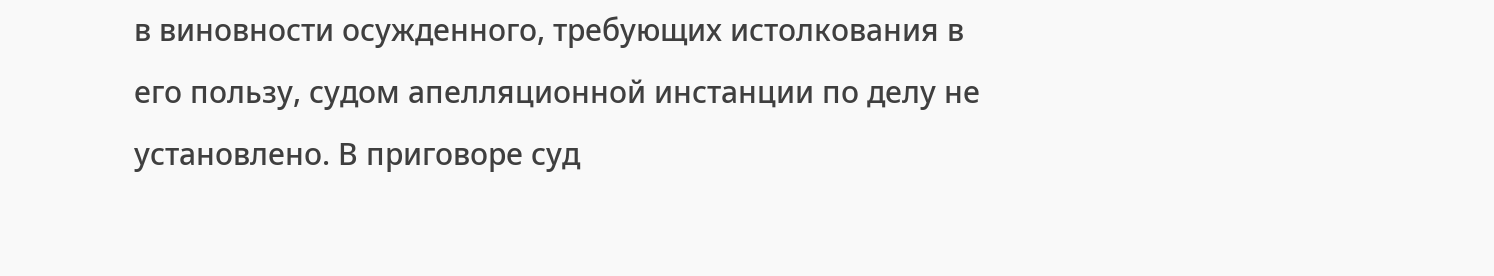в виновности осужденного, требующих истолкования в его пользу, судом апелляционной инстанции по делу не установлено. В приговоре суд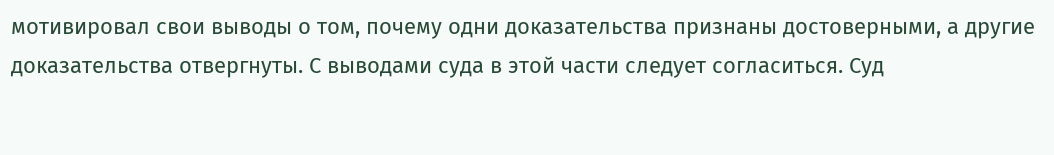мотивировал свои выводы о том, почему одни доказательства признаны достоверными, а другие доказательства отвергнуты. С выводами суда в этой части следует согласиться. Суд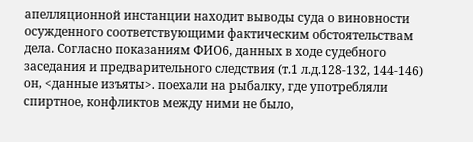апелляционной инстанции находит выводы суда о виновности осужденного соответствующими фактическим обстоятельствам дела. Согласно показаниям ФИО6, данных в ходе судебного заседания и предварительного следствия (т.1 л.д.128-132, 144-146) он, <данные изъяты>. поехали на рыбалку, где употребляли спиртное, конфликтов между ними не было,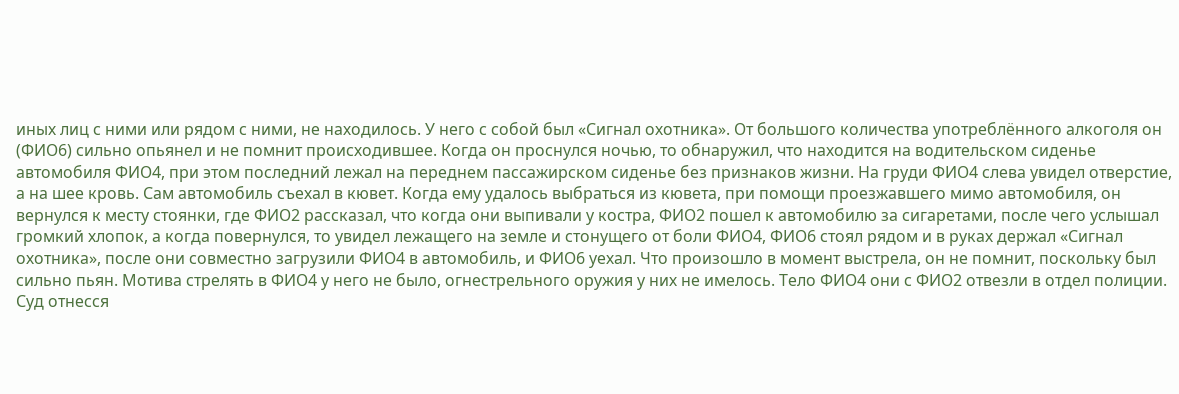иных лиц с ними или рядом с ними, не находилось. У него с собой был «Сигнал охотника». От большого количества употреблённого алкоголя он (ФИО6) сильно опьянел и не помнит происходившее. Когда он проснулся ночью, то обнаружил, что находится на водительском сиденье автомобиля ФИО4, при этом последний лежал на переднем пассажирском сиденье без признаков жизни. На груди ФИО4 слева увидел отверстие, а на шее кровь. Сам автомобиль съехал в кювет. Когда ему удалось выбраться из кювета, при помощи проезжавшего мимо автомобиля, он вернулся к месту стоянки, где ФИО2 рассказал, что когда они выпивали у костра, ФИО2 пошел к автомобилю за сигаретами, после чего услышал громкий хлопок, а когда повернулся, то увидел лежащего на земле и стонущего от боли ФИО4, ФИО6 стоял рядом и в руках держал «Сигнал охотника», после они совместно загрузили ФИО4 в автомобиль, и ФИО6 уехал. Что произошло в момент выстрела, он не помнит, поскольку был сильно пьян. Мотива стрелять в ФИО4 у него не было, огнестрельного оружия у них не имелось. Тело ФИО4 они с ФИО2 отвезли в отдел полиции. Суд отнесся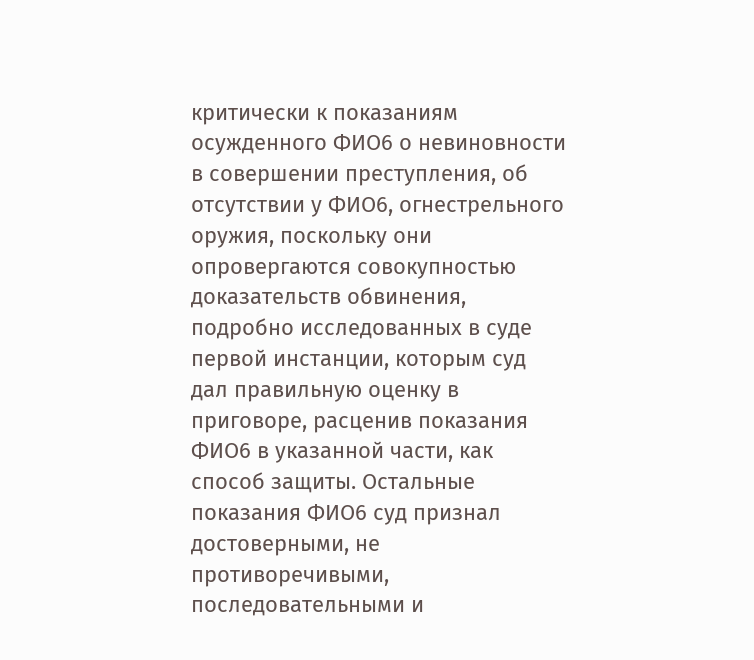критически к показаниям осужденного ФИО6 о невиновности в совершении преступления, об отсутствии у ФИО6, огнестрельного оружия, поскольку они опровергаются совокупностью доказательств обвинения, подробно исследованных в суде первой инстанции, которым суд дал правильную оценку в приговоре, расценив показания ФИО6 в указанной части, как способ защиты. Остальные показания ФИО6 суд признал достоверными, не противоречивыми, последовательными и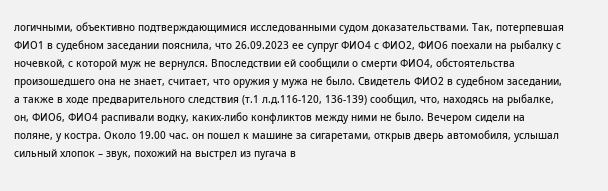логичными, объективно подтверждающимися исследованными судом доказательствами. Так, потерпевшая ФИО1 в судебном заседании пояснила, что 26.09.2023 ее супруг ФИО4 с ФИО2, ФИО6 поехали на рыбалку с ночевкой, с которой муж не вернулся. Впоследствии ей сообщили о смерти ФИО4, обстоятельства произошедшего она не знает, считает, что оружия у мужа не было. Свидетель ФИО2 в судебном заседании, а также в ходе предварительного следствия (т.1 л.д.116-120, 136-139) сообщил, что, находясь на рыбалке, он, ФИО6, ФИО4 распивали водку, каких-либо конфликтов между ними не было. Вечером сидели на поляне, у костра. Около 19.00 час. он пошел к машине за сигаретами, открыв дверь автомобиля, услышал сильный хлопок – звук, похожий на выстрел из пугача в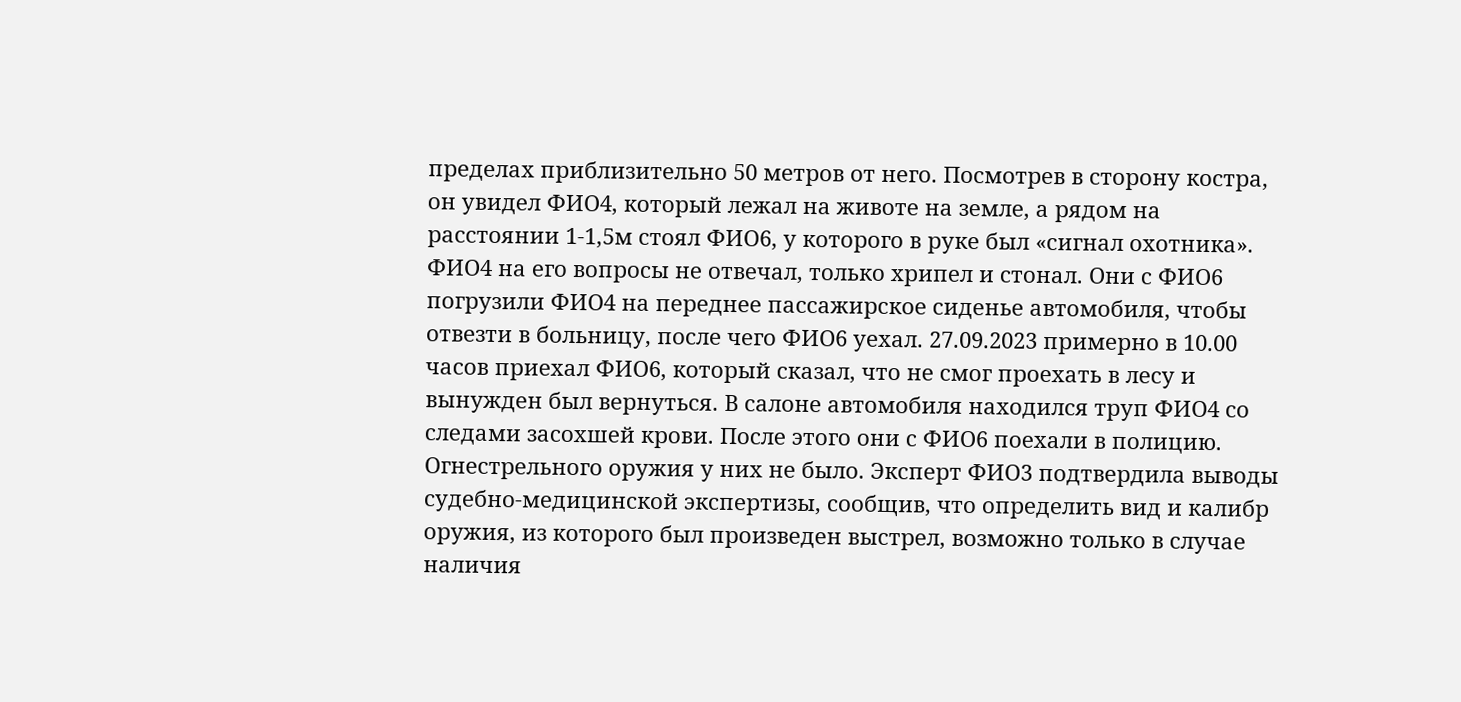пределах приблизительно 50 метров от него. Посмотрев в сторону костра, он увидел ФИО4, который лежал на животе на земле, а рядом на расстоянии 1-1,5м стоял ФИО6, у которого в руке был «сигнал охотника». ФИО4 на его вопросы не отвечал, только хрипел и стонал. Они с ФИО6 погрузили ФИО4 на переднее пассажирское сиденье автомобиля, чтобы отвезти в больницу, после чего ФИО6 уехал. 27.09.2023 примерно в 10.00 часов приехал ФИО6, который сказал, что не смог проехать в лесу и вынужден был вернуться. В салоне автомобиля находился труп ФИО4 со следами засохшей крови. После этого они с ФИО6 поехали в полицию. Огнестрельного оружия у них не было. Эксперт ФИО3 подтвердила выводы судебно-медицинской экспертизы, сообщив, что определить вид и калибр оружия, из которого был произведен выстрел, возможно только в случае наличия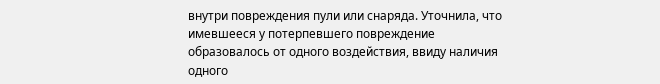внутри повреждения пули или снаряда. Уточнила, что имевшееся у потерпевшего повреждение образовалось от одного воздействия, ввиду наличия одного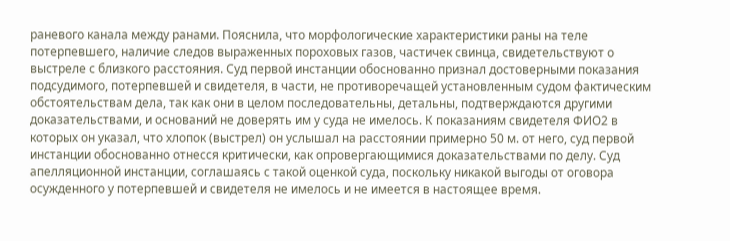раневого канала между ранами. Пояснила, что морфологические характеристики раны на теле потерпевшего, наличие следов выраженных пороховых газов, частичек свинца, свидетельствуют о выстреле с близкого расстояния. Суд первой инстанции обоснованно признал достоверными показания подсудимого, потерпевшей и свидетеля, в части, не противоречащей установленным судом фактическим обстоятельствам дела, так как они в целом последовательны, детальны, подтверждаются другими доказательствами, и оснований не доверять им у суда не имелось. К показаниям свидетеля ФИО2 в которых он указал, что хлопок (выстрел) он услышал на расстоянии примерно 50 м. от него, суд первой инстанции обоснованно отнесся критически, как опровергающимися доказательствами по делу. Суд апелляционной инстанции, соглашаясь с такой оценкой суда, поскольку никакой выгоды от оговора осужденного у потерпевшей и свидетеля не имелось и не имеется в настоящее время.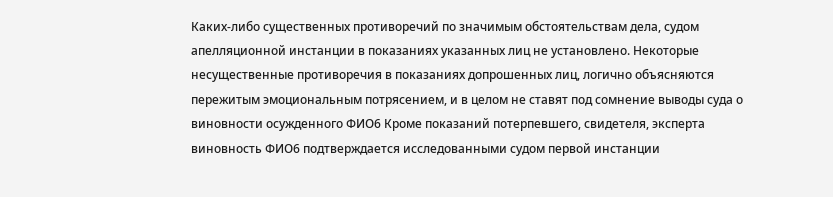Каких-либо существенных противоречий по значимым обстоятельствам дела, судом апелляционной инстанции в показаниях указанных лиц не установлено. Некоторые несущественные противоречия в показаниях допрошенных лиц, логично объясняются пережитым эмоциональным потрясением, и в целом не ставят под сомнение выводы суда о виновности осужденного ФИО6 Кроме показаний потерпевшего, свидетеля, эксперта виновность ФИО6 подтверждается исследованными судом первой инстанции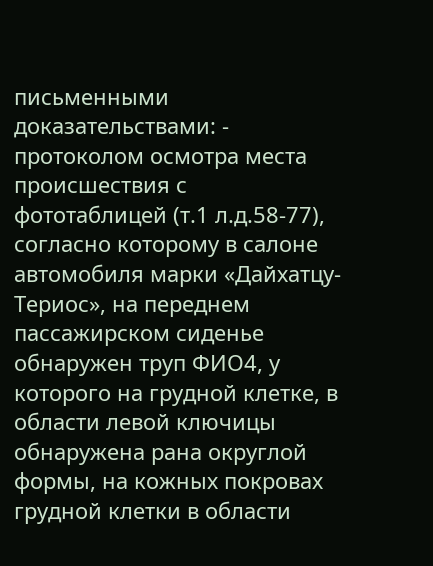письменными доказательствами: - протоколом осмотра места происшествия с фототаблицей (т.1 л.д.58-77), согласно которому в салоне автомобиля марки «Дайхатцу-Териос», на переднем пассажирском сиденье обнаружен труп ФИО4, у которого на грудной клетке, в области левой ключицы обнаружена рана округлой формы, на кожных покровах грудной клетки в области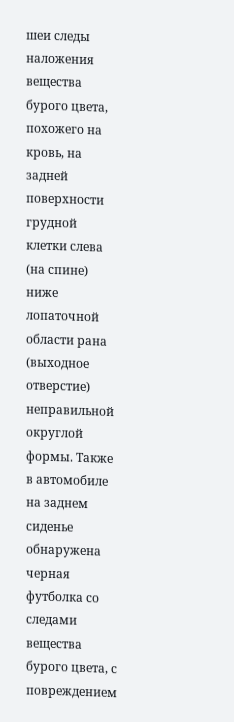шеи следы наложения вещества бурого цвета, похожего на кровь, на задней поверхности грудной клетки слева (на спине) ниже лопаточной области рана (выходное отверстие) неправильной округлой формы. Также в автомобиле на заднем сиденье обнаружена черная футболка со следами вещества бурого цвета, с повреждением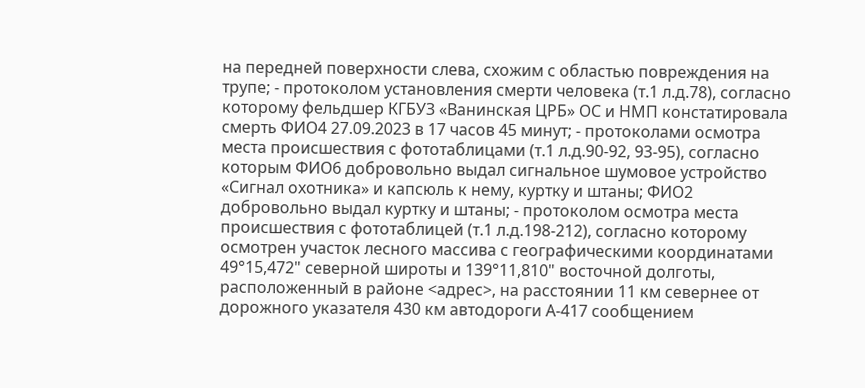на передней поверхности слева, схожим с областью повреждения на трупе; - протоколом установления смерти человека (т.1 л.д.78), согласно которому фельдшер КГБУЗ «Ванинская ЦРБ» ОС и НМП констатировала смерть ФИО4 27.09.2023 в 17 часов 45 минут; - протоколами осмотра места происшествия с фототаблицами (т.1 л.д.90-92, 93-95), согласно которым ФИО6 добровольно выдал сигнальное шумовое устройство «Сигнал охотника» и капсюль к нему, куртку и штаны; ФИО2 добровольно выдал куртку и штаны; - протоколом осмотра места происшествия с фототаблицей (т.1 л.д.198-212), согласно которому осмотрен участок лесного массива с географическими координатами 49°15,472" северной широты и 139°11,810" восточной долготы, расположенный в районе <адрес>, на расстоянии 11 км севернее от дорожного указателя 430 км автодороги А-417 сообщением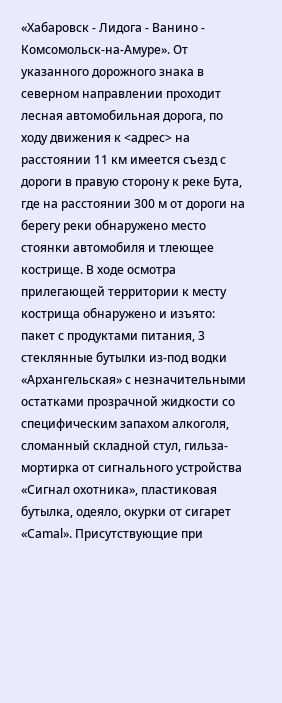«Хабаровск - Лидога - Ванино - Комсомольск-на-Амуре». От указанного дорожного знака в северном направлении проходит лесная автомобильная дорога, по ходу движения к <адрес> на расстоянии 11 км имеется съезд с дороги в правую сторону к реке Бута, где на расстоянии 300 м от дороги на берегу реки обнаружено место стоянки автомобиля и тлеющее кострище. В ходе осмотра прилегающей территории к месту кострища обнаружено и изъято: пакет с продуктами питания, 3 стеклянные бутылки из-под водки «Архангельская» с незначительными остатками прозрачной жидкости со специфическим запахом алкоголя, сломанный складной стул, гильза-мортирка от сигнального устройства «Сигнал охотника», пластиковая бутылка, одеяло, окурки от сигарет «Саmаl». Присутствующие при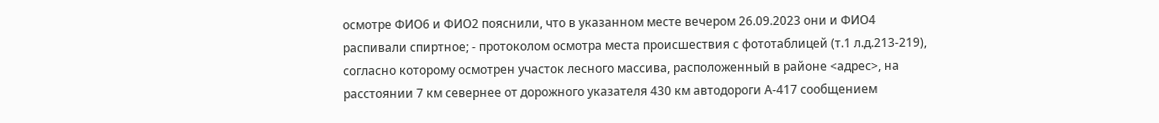осмотре ФИО6 и ФИО2 пояснили, что в указанном месте вечером 26.09.2023 они и ФИО4 распивали спиртное; - протоколом осмотра места происшествия с фототаблицей (т.1 л.д.213-219), согласно которому осмотрен участок лесного массива, расположенный в районе <адрес>, на расстоянии 7 км севернее от дорожного указателя 430 км автодороги А-417 сообщением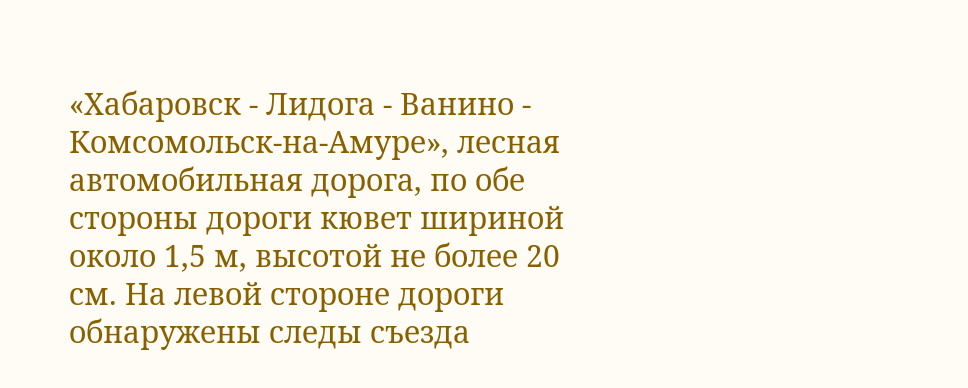«Хабаровск - Лидога - Ванино - Комсомольск-на-Амуре», лесная автомобильная дорога, по обе стороны дороги кювет шириной около 1,5 м, высотой не более 20 см. На левой стороне дороги обнаружены следы съезда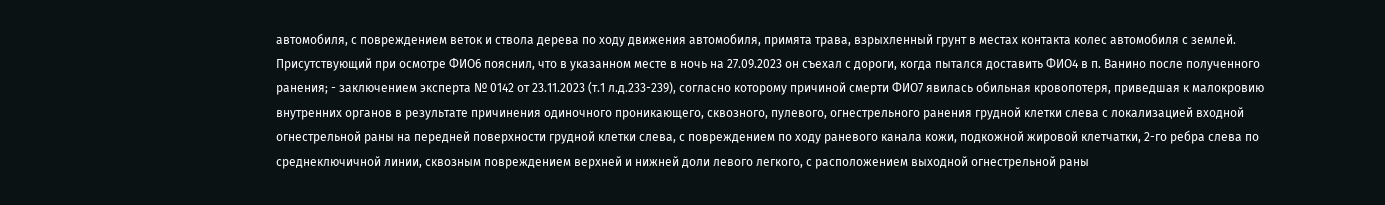автомобиля, с повреждением веток и ствола дерева по ходу движения автомобиля, примята трава, взрыхленный грунт в местах контакта колес автомобиля с землей. Присутствующий при осмотре ФИО6 пояснил, что в указанном месте в ночь на 27.09.2023 он съехал с дороги, когда пытался доставить ФИО4 в п. Ванино после полученного ранения; - заключением эксперта № 0142 от 23.11.2023 (т.1 л.д.233-239), согласно которому причиной смерти ФИО7 явилась обильная кровопотеря, приведшая к малокровию внутренних органов в результате причинения одиночного проникающего, сквозного, пулевого, огнестрельного ранения грудной клетки слева с локализацией входной огнестрельной раны на передней поверхности грудной клетки слева, с повреждением по ходу раневого канала кожи, подкожной жировой клетчатки, 2-го ребра слева по среднеключичной линии, сквозным повреждением верхней и нижней доли левого легкого, с расположением выходной огнестрельной раны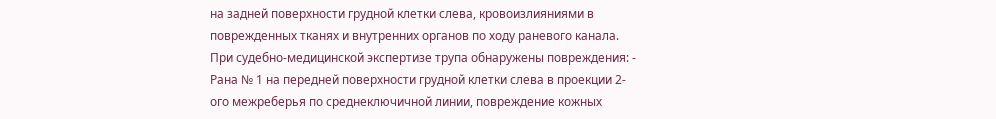на задней поверхности грудной клетки слева, кровоизлияниями в поврежденных тканях и внутренних органов по ходу раневого канала. При судебно-медицинской экспертизе трупа обнаружены повреждения: - Рана № 1 на передней поверхности грудной клетки слева в проекции 2-ого межреберья по среднеключичной линии, повреждение кожных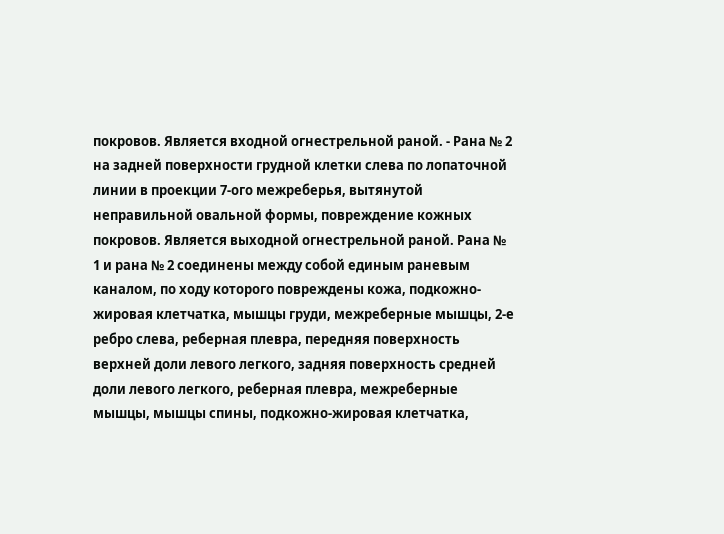покровов. Является входной огнестрельной раной. - Рана № 2 на задней поверхности грудной клетки слева по лопаточной линии в проекции 7-ого межреберья, вытянутой неправильной овальной формы, повреждение кожных покровов. Является выходной огнестрельной раной. Рана № 1 и рана № 2 соединены между собой единым раневым каналом, по ходу которого повреждены кожа, подкожно-жировая клетчатка, мышцы груди, межреберные мышцы, 2-е ребро слева, реберная плевра, передняя поверхность верхней доли левого легкого, задняя поверхность средней доли левого легкого, реберная плевра, межреберные мышцы, мышцы спины, подкожно-жировая клетчатка,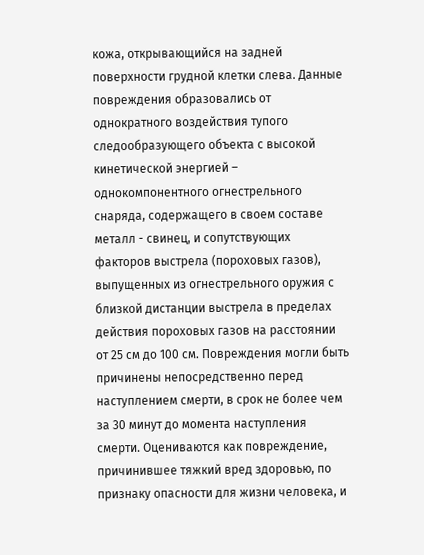кожа, открывающийся на задней поверхности грудной клетки слева. Данные повреждения образовались от однократного воздействия тупого следообразующего объекта с высокой кинетической энергией – однокомпонентного огнестрельного снаряда, содержащего в своем составе металл - свинец, и сопутствующих факторов выстрела (пороховых газов), выпущенных из огнестрельного оружия с близкой дистанции выстрела в пределах действия пороховых газов на расстоянии от 25 см до 100 см. Повреждения могли быть причинены непосредственно перед наступлением смерти, в срок не более чем за 30 минут до момента наступления смерти. Оцениваются как повреждение, причинившее тяжкий вред здоровью, по признаку опасности для жизни человека, и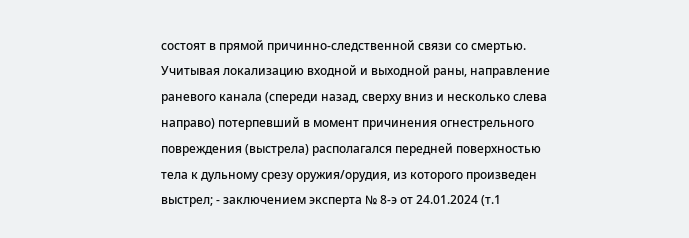состоят в прямой причинно-следственной связи со смертью. Учитывая локализацию входной и выходной раны, направление раневого канала (спереди назад, сверху вниз и несколько слева направо) потерпевший в момент причинения огнестрельного повреждения (выстрела) располагался передней поверхностью тела к дульному срезу оружия/орудия, из которого произведен выстрел; - заключением эксперта № 8-э от 24.01.2024 (т.1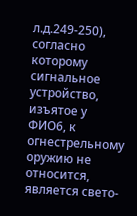л.д.249-250), согласно которому сигнальное устройство, изъятое у ФИО6, к огнестрельному оружию не относится, является свето-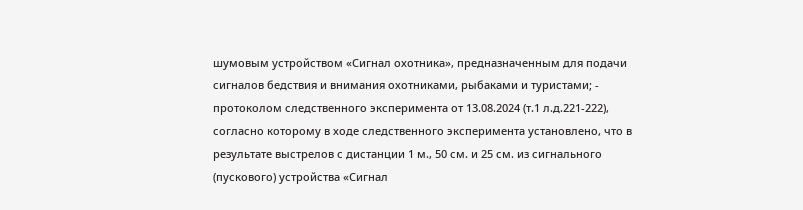шумовым устройством «Сигнал охотника», предназначенным для подачи сигналов бедствия и внимания охотниками, рыбаками и туристами; - протоколом следственного эксперимента от 13.08.2024 (т.1 л.д.221-222), согласно которому в ходе следственного эксперимента установлено, что в результате выстрелов с дистанции 1 м., 50 см. и 25 см. из сигнального (пускового) устройства «Сигнал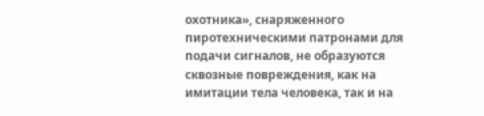охотника», снаряженного пиротехническими патронами для подачи сигналов, не образуются сквозные повреждения, как на имитации тела человека, так и на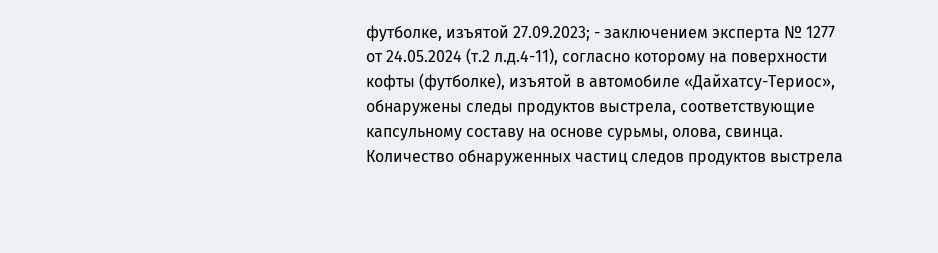футболке, изъятой 27.09.2023; - заключением эксперта № 1277 от 24.05.2024 (т.2 л.д.4-11), согласно которому на поверхности кофты (футболке), изъятой в автомобиле «Дайхатсу-Териос», обнаружены следы продуктов выстрела, соответствующие капсульному составу на основе сурьмы, олова, свинца. Количество обнаруженных частиц следов продуктов выстрела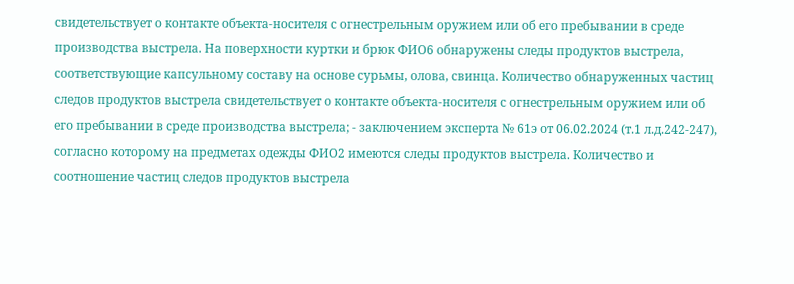свидетельствует о контакте объекта-носителя с огнестрельным оружием или об его пребывании в среде производства выстрела. На поверхности куртки и брюк ФИО6 обнаружены следы продуктов выстрела, соответствующие капсульному составу на основе сурьмы, олова, свинца. Количество обнаруженных частиц следов продуктов выстрела свидетельствует о контакте объекта-носителя с огнестрельным оружием или об его пребывании в среде производства выстрела; - заключением эксперта № 61э от 06.02.2024 (т.1 л.д.242-247), согласно которому на предметах одежды ФИО2 имеются следы продуктов выстрела. Количество и соотношение частиц следов продуктов выстрела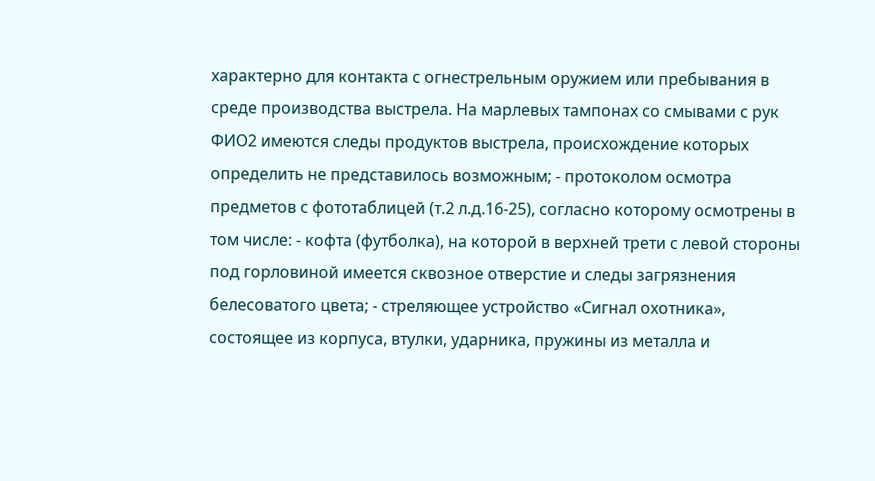характерно для контакта с огнестрельным оружием или пребывания в среде производства выстрела. На марлевых тампонах со смывами с рук ФИО2 имеются следы продуктов выстрела, происхождение которых определить не представилось возможным; - протоколом осмотра предметов с фототаблицей (т.2 л.д.16-25), согласно которому осмотрены в том числе: - кофта (футболка), на которой в верхней трети с левой стороны под горловиной имеется сквозное отверстие и следы загрязнения белесоватого цвета; - стреляющее устройство «Сигнал охотника», состоящее из корпуса, втулки, ударника, пружины из металла и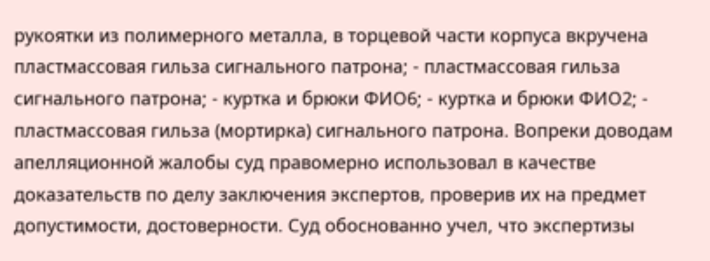рукоятки из полимерного металла, в торцевой части корпуса вкручена пластмассовая гильза сигнального патрона; - пластмассовая гильза сигнального патрона; - куртка и брюки ФИО6; - куртка и брюки ФИО2; - пластмассовая гильза (мортирка) сигнального патрона. Вопреки доводам апелляционной жалобы суд правомерно использовал в качестве доказательств по делу заключения экспертов, проверив их на предмет допустимости, достоверности. Суд обоснованно учел, что экспертизы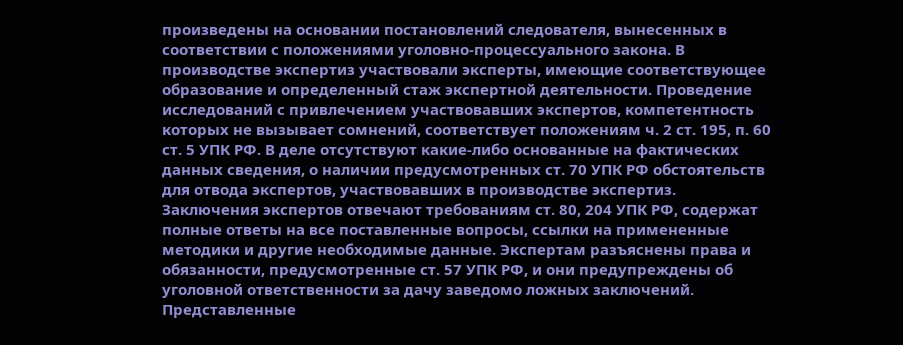произведены на основании постановлений следователя, вынесенных в соответствии с положениями уголовно-процессуального закона. В производстве экспертиз участвовали эксперты, имеющие соответствующее образование и определенный стаж экспертной деятельности. Проведение исследований с привлечением участвовавших экспертов, компетентность которых не вызывает сомнений, соответствует положениям ч. 2 ст. 195, п. 60 ст. 5 УПК РФ. В деле отсутствуют какие-либо основанные на фактических данных сведения, о наличии предусмотренных ст. 70 УПК РФ обстоятельств для отвода экспертов, участвовавших в производстве экспертиз. Заключения экспертов отвечают требованиям ст. 80, 204 УПК РФ, содержат полные ответы на все поставленные вопросы, ссылки на примененные методики и другие необходимые данные. Экспертам разъяснены права и обязанности, предусмотренные ст. 57 УПК РФ, и они предупреждены об уголовной ответственности за дачу заведомо ложных заключений. Представленные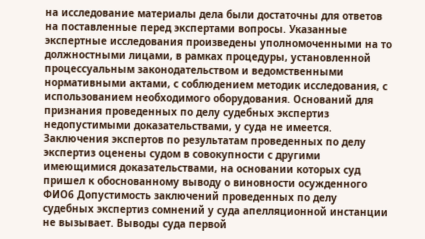на исследование материалы дела были достаточны для ответов на поставленные перед экспертами вопросы. Указанные экспертные исследования произведены уполномоченными на то должностными лицами, в рамках процедуры, установленной процессуальным законодательством и ведомственными нормативными актами, с соблюдением методик исследования, с использованием необходимого оборудования. Оснований для признания проведенных по делу судебных экспертиз недопустимыми доказательствами, у суда не имеется. Заключения экспертов по результатам проведенных по делу экспертиз оценены судом в совокупности с другими имеющимися доказательствами, на основании которых суд пришел к обоснованному выводу о виновности осужденного ФИО6 Допустимость заключений проведенных по делу судебных экспертиз сомнений у суда апелляционной инстанции не вызывает. Выводы суда первой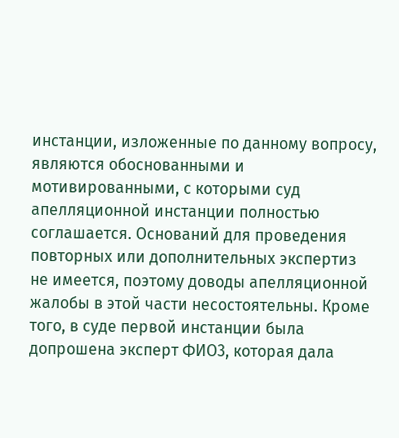инстанции, изложенные по данному вопросу, являются обоснованными и мотивированными, с которыми суд апелляционной инстанции полностью соглашается. Оснований для проведения повторных или дополнительных экспертиз не имеется, поэтому доводы апелляционной жалобы в этой части несостоятельны. Кроме того, в суде первой инстанции была допрошена эксперт ФИО3, которая дала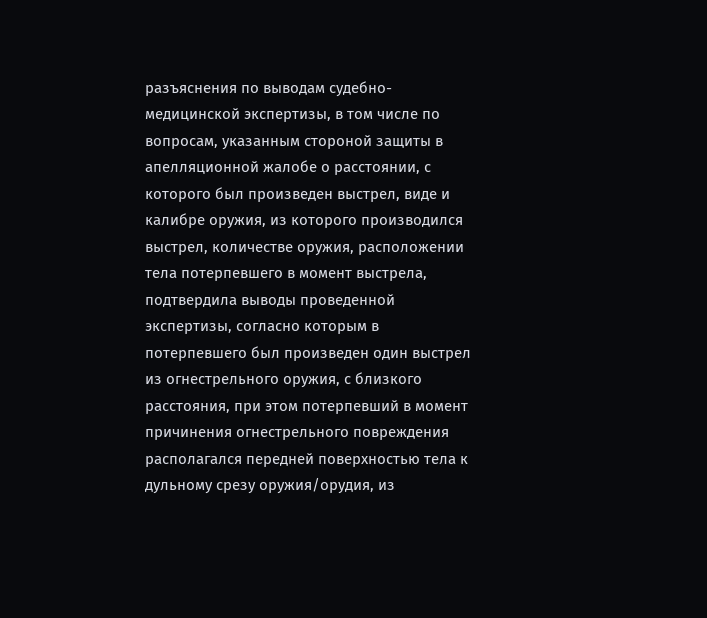разъяснения по выводам судебно-медицинской экспертизы, в том числе по вопросам, указанным стороной защиты в апелляционной жалобе о расстоянии, с которого был произведен выстрел, виде и калибре оружия, из которого производился выстрел, количестве оружия, расположении тела потерпевшего в момент выстрела, подтвердила выводы проведенной экспертизы, согласно которым в потерпевшего был произведен один выстрел из огнестрельного оружия, с близкого расстояния, при этом потерпевший в момент причинения огнестрельного повреждения располагался передней поверхностью тела к дульному срезу оружия/орудия, из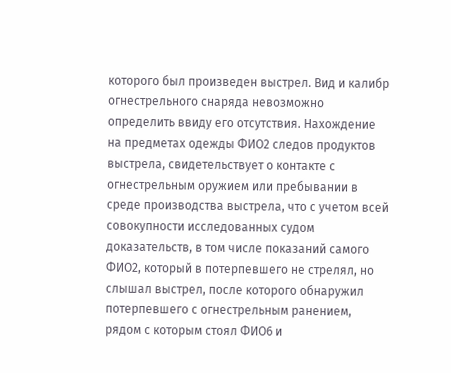которого был произведен выстрел. Вид и калибр огнестрельного снаряда невозможно определить ввиду его отсутствия. Нахождение на предметах одежды ФИО2 следов продуктов выстрела, свидетельствует о контакте с огнестрельным оружием или пребывании в среде производства выстрела, что с учетом всей совокупности исследованных судом доказательств, в том числе показаний самого ФИО2, который в потерпевшего не стрелял, но слышал выстрел, после которого обнаружил потерпевшего с огнестрельным ранением, рядом с которым стоял ФИО6 и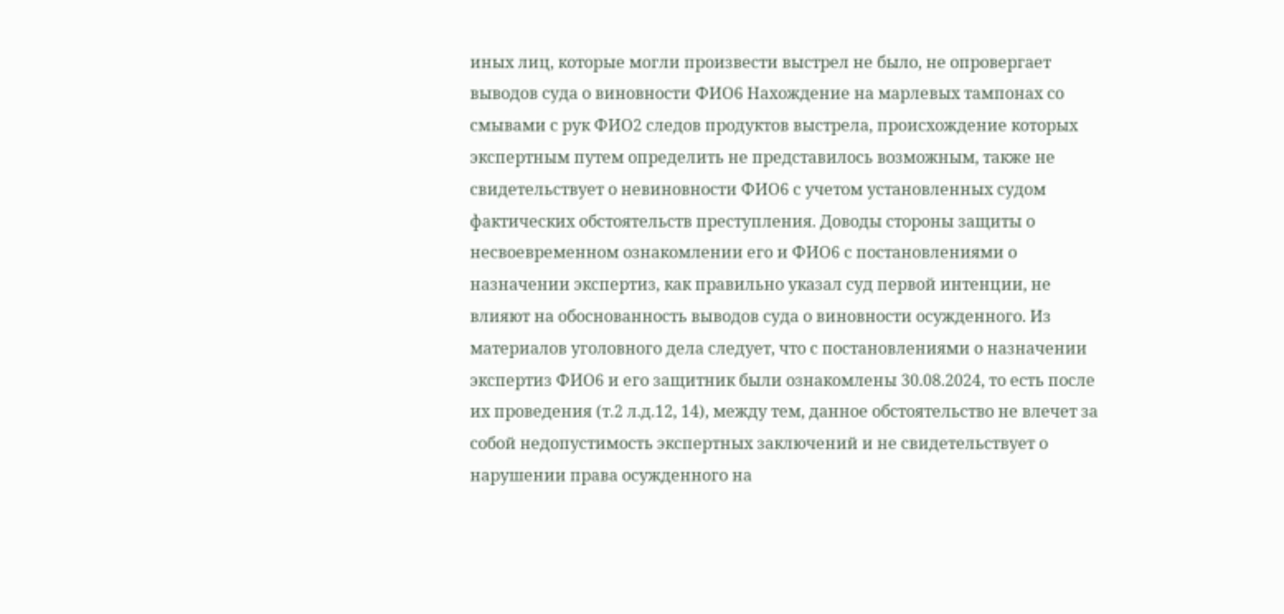иных лиц, которые могли произвести выстрел не было, не опровергает выводов суда о виновности ФИО6 Нахождение на марлевых тампонах со смывами с рук ФИО2 следов продуктов выстрела, происхождение которых экспертным путем определить не представилось возможным, также не свидетельствует о невиновности ФИО6 с учетом установленных судом фактических обстоятельств преступления. Доводы стороны защиты о несвоевременном ознакомлении его и ФИО6 с постановлениями о назначении экспертиз, как правильно указал суд первой интенции, не влияют на обоснованность выводов суда о виновности осужденного. Из материалов уголовного дела следует, что с постановлениями о назначении экспертиз ФИО6 и его защитник были ознакомлены 30.08.2024, то есть после их проведения (т.2 л.д.12, 14), между тем, данное обстоятельство не влечет за собой недопустимость экспертных заключений и не свидетельствует о нарушении права осужденного на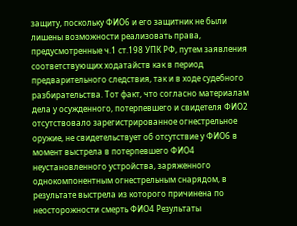защиту, поскольку ФИО6 и его защитник не были лишены возможности реализовать права, предусмотренные ч.1 ст.198 УПК РФ, путем заявления соответствующих ходатайств как в период предварительного следствия, так и в ходе судебного разбирательства. Тот факт, что согласно материалам дела у осужденного, потерпевшего и свидетеля ФИО2 отсутствовало зарегистрированное огнестрельное оружие, не свидетельствует об отсутствие у ФИО6 в момент выстрела в потерпевшего ФИО4 неустановленного устройства, заряженного однокомпонентным огнестрельным снарядом, в результате выстрела из которого причинена по неосторожности смерть ФИО4 Результаты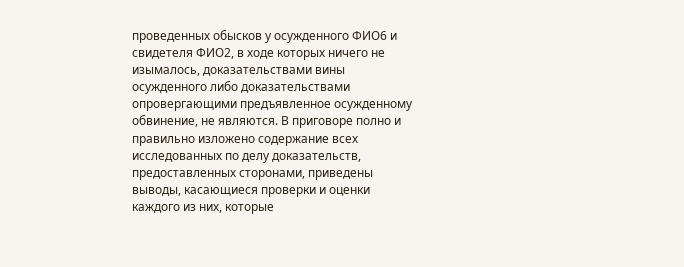проведенных обысков у осужденного ФИО6 и свидетеля ФИО2, в ходе которых ничего не изымалось, доказательствами вины осужденного либо доказательствами опровергающими предъявленное осужденному обвинение, не являются. В приговоре полно и правильно изложено содержание всех исследованных по делу доказательств, предоставленных сторонами, приведены выводы, касающиеся проверки и оценки каждого из них, которые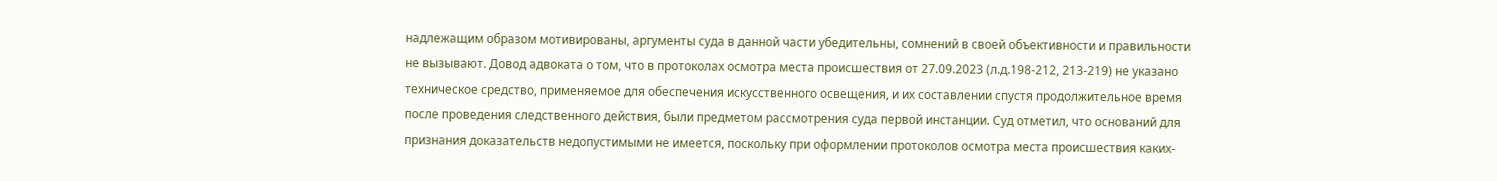надлежащим образом мотивированы, аргументы суда в данной части убедительны, сомнений в своей объективности и правильности не вызывают. Довод адвоката о том, что в протоколах осмотра места происшествия от 27.09.2023 (л.д.198-212, 213-219) не указано техническое средство, применяемое для обеспечения искусственного освещения, и их составлении спустя продолжительное время после проведения следственного действия, были предметом рассмотрения суда первой инстанции. Суд отметил, что оснований для признания доказательств недопустимыми не имеется, поскольку при оформлении протоколов осмотра места происшествия каких-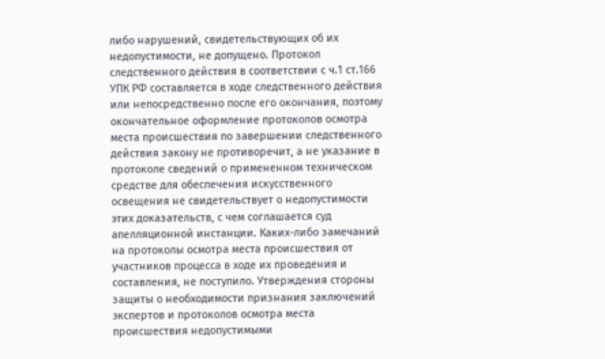либо нарушений, свидетельствующих об их недопустимости, не допущено. Протокол следственного действия в соответствии с ч.1 ст.166 УПК РФ составляется в ходе следственного действия или непосредственно после его окончания, поэтому окончательное оформление протоколов осмотра места происшествия по завершении следственного действия закону не противоречит, а не указание в протоколе сведений о примененном техническом средстве для обеспечения искусственного освещения не свидетельствует о недопустимости этих доказательств, с чем соглашается суд апелляционной инстанции. Каких-либо замечаний на протоколы осмотра места происшествия от участников процесса в ходе их проведения и составления, не поступило. Утверждения стороны защиты о необходимости признания заключений экспертов и протоколов осмотра места происшествия недопустимыми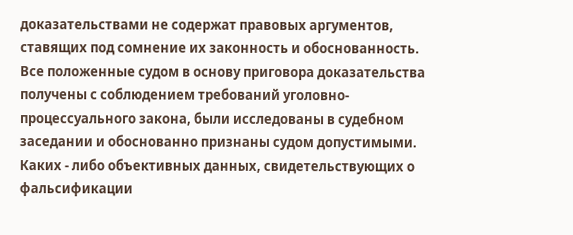доказательствами не содержат правовых аргументов, ставящих под сомнение их законность и обоснованность. Все положенные судом в основу приговора доказательства получены с соблюдением требований уголовно-процессуального закона, были исследованы в судебном заседании и обоснованно признаны судом допустимыми. Каких - либо объективных данных, свидетельствующих о фальсификации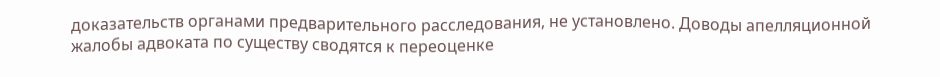доказательств органами предварительного расследования, не установлено. Доводы апелляционной жалобы адвоката по существу сводятся к переоценке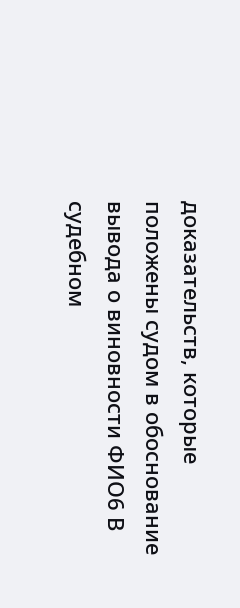доказательств, которые положены судом в обоснование вывода о виновности ФИО6 В судебном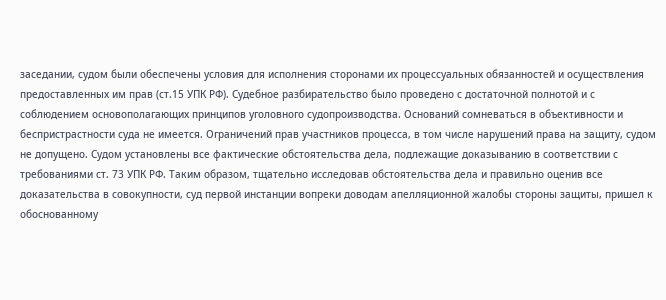заседании, судом были обеспечены условия для исполнения сторонами их процессуальных обязанностей и осуществления предоставленных им прав (ст.15 УПК РФ). Судебное разбирательство было проведено с достаточной полнотой и с соблюдением основополагающих принципов уголовного судопроизводства. Оснований сомневаться в объективности и беспристрастности суда не имеется. Ограничений прав участников процесса, в том числе нарушений права на защиту, судом не допущено. Судом установлены все фактические обстоятельства дела, подлежащие доказыванию в соответствии с требованиями ст. 73 УПК РФ. Таким образом, тщательно исследовав обстоятельства дела и правильно оценив все доказательства в совокупности, суд первой инстанции вопреки доводам апелляционной жалобы стороны защиты, пришел к обоснованному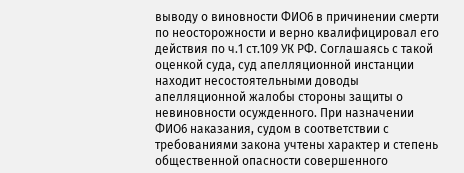выводу о виновности ФИО6 в причинении смерти по неосторожности и верно квалифицировал его действия по ч.1 ст.109 УК РФ. Соглашаясь с такой оценкой суда, суд апелляционной инстанции находит несостоятельными доводы апелляционной жалобы стороны защиты о невиновности осужденного. При назначении ФИО6 наказания, судом в соответствии с требованиями закона учтены характер и степень общественной опасности совершенного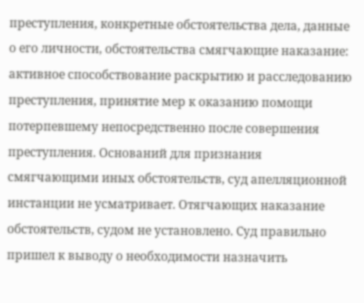преступления, конкретные обстоятельства дела, данные о его личности, обстоятельства смягчающие наказание: активное способствование раскрытию и расследованию преступления, принятие мер к оказанию помощи потерпевшему непосредственно после совершения преступления. Оснований для признания смягчающими иных обстоятельств, суд апелляционной инстанции не усматривает. Отягчающих наказание обстоятельств, судом не установлено. Суд правильно пришел к выводу о необходимости назначить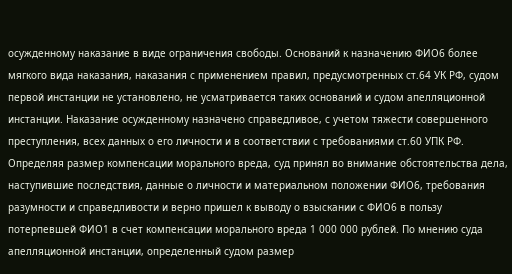осужденному наказание в виде ограничения свободы. Оснований к назначению ФИО6 более мягкого вида наказания, наказания с применением правил, предусмотренных ст.64 УК РФ, судом первой инстанции не установлено, не усматривается таких оснований и судом апелляционной инстанции. Наказание осужденному назначено справедливое, с учетом тяжести совершенного преступления, всех данных о его личности и в соответствии с требованиями ст.60 УПК РФ. Определяя размер компенсации морального вреда, суд принял во внимание обстоятельства дела, наступившие последствия, данные о личности и материальном положении ФИО6, требования разумности и справедливости и верно пришел к выводу о взыскании с ФИО6 в пользу потерпевшей ФИО1 в счет компенсации морального вреда 1 000 000 рублей. По мнению суда апелляционной инстанции, определенный судом размер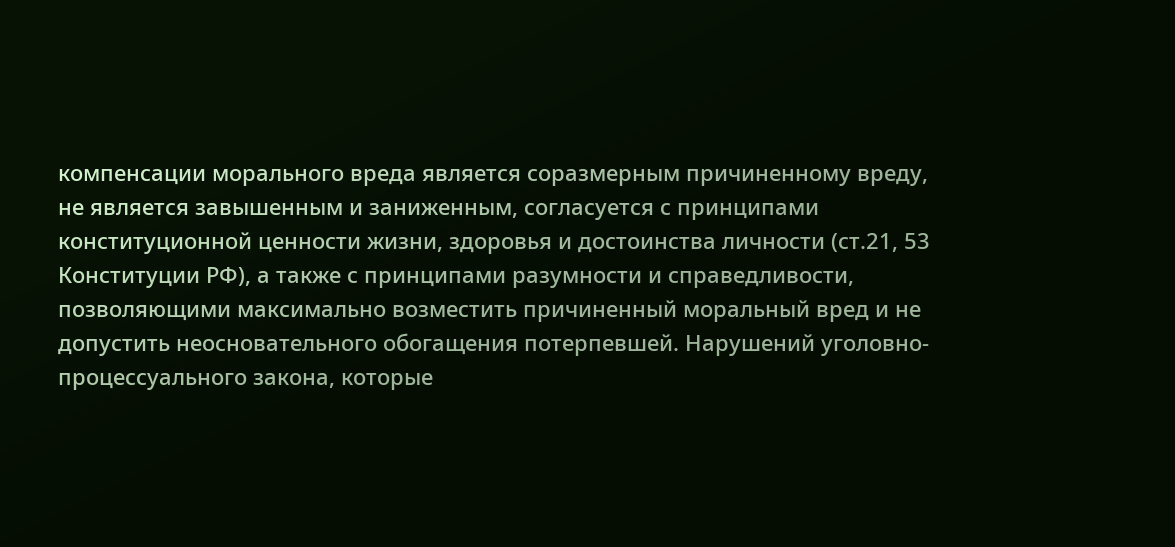компенсации морального вреда является соразмерным причиненному вреду, не является завышенным и заниженным, согласуется с принципами конституционной ценности жизни, здоровья и достоинства личности (ст.21, 53 Конституции РФ), а также с принципами разумности и справедливости, позволяющими максимально возместить причиненный моральный вред и не допустить неосновательного обогащения потерпевшей. Нарушений уголовно-процессуального закона, которые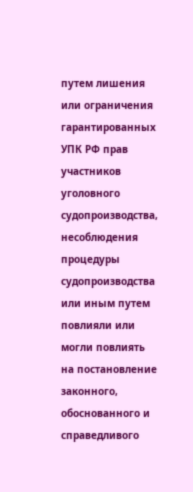путем лишения или ограничения гарантированных УПК РФ прав участников уголовного судопроизводства, несоблюдения процедуры судопроизводства или иным путем повлияли или могли повлиять на постановление законного, обоснованного и справедливого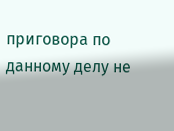приговора по данному делу не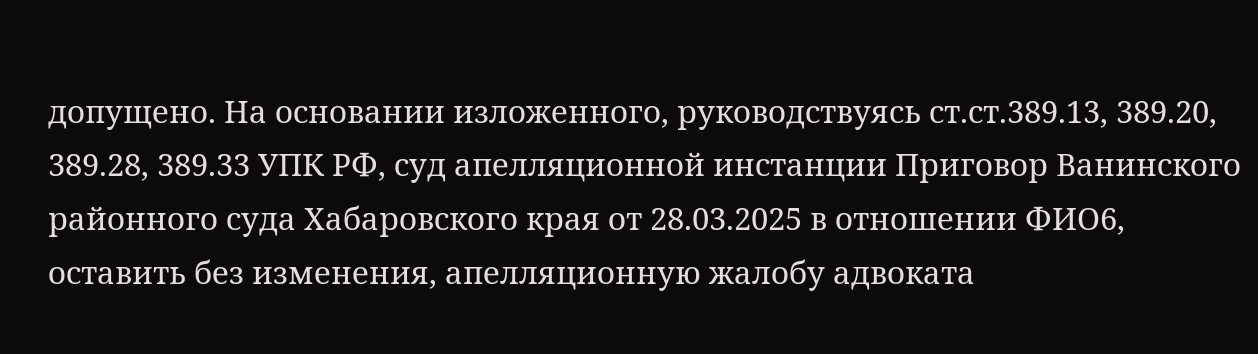допущено. На основании изложенного, руководствуясь ст.ст.389.13, 389.20, 389.28, 389.33 УПК РФ, суд апелляционной инстанции Приговор Ванинского районного суда Хабаровского края от 28.03.2025 в отношении ФИО6, оставить без изменения, апелляционную жалобу адвоката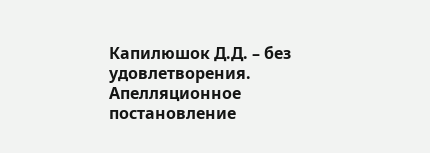Капилюшок Д.Д. – без удовлетворения. Апелляционное постановление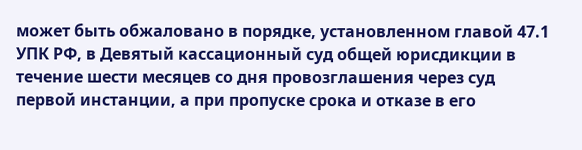может быть обжаловано в порядке, установленном главой 47.1 УПК РФ, в Девятый кассационный суд общей юрисдикции в течение шести месяцев со дня провозглашения через суд первой инстанции, а при пропуске срока и отказе в его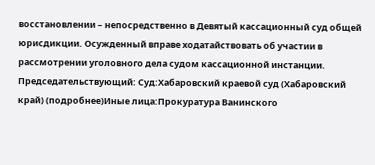восстановлении – непосредственно в Девятый кассационный суд общей юрисдикции. Осужденный вправе ходатайствовать об участии в рассмотрении уголовного дела судом кассационной инстанции. Председательствующий: Суд:Хабаровский краевой суд (Хабаровский край) (подробнее)Иные лица:Прокуратура Ванинского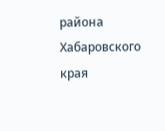района Хабаровского края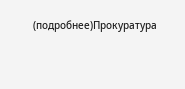(подробнее)Прокуратура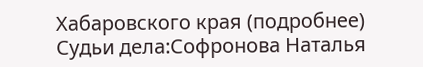Хабаровского края (подробнее) Судьи дела:Софронова Наталья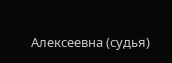Алексеевна (судья)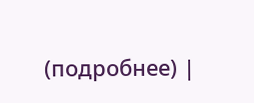(подробнее) |